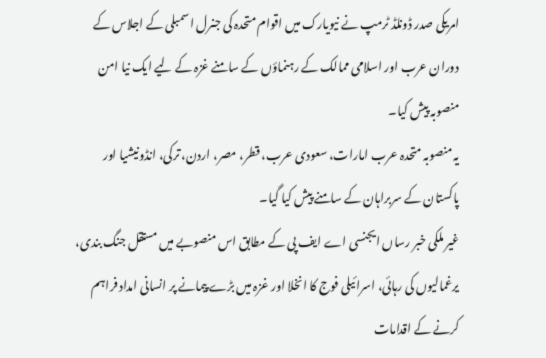امریکی صدر ڈونلڈ ٹرمپ نے نیویارک میں اقوام متحدہ کی جنرل اسمبلی کے اجلاس کے دوران عرب اور اسلامی ممالک کے رہنماؤں کے سامنے غزہ کے لیے ایک نیا امن منصوبہ پیش کیا۔
یہ منصوبہ متحدہ عرب امارات، سعودی عرب، قطر، مصر، اردن، ترکی، انڈونیشیا اور پاکستان کے سربراہان کے سامنے پیش کیا گیا۔
غیر ملکی خبر رساں ایجنسی اے ایف پی کے مطابق اس منصوبے میں مستقل جنگ بندی، یرغمالیوں کی رہائی، اسرائیلی فوج کا انخلا اور غزہ میں بڑے پیمانے پر انسانی امداد فراہم کرنے کے اقدامات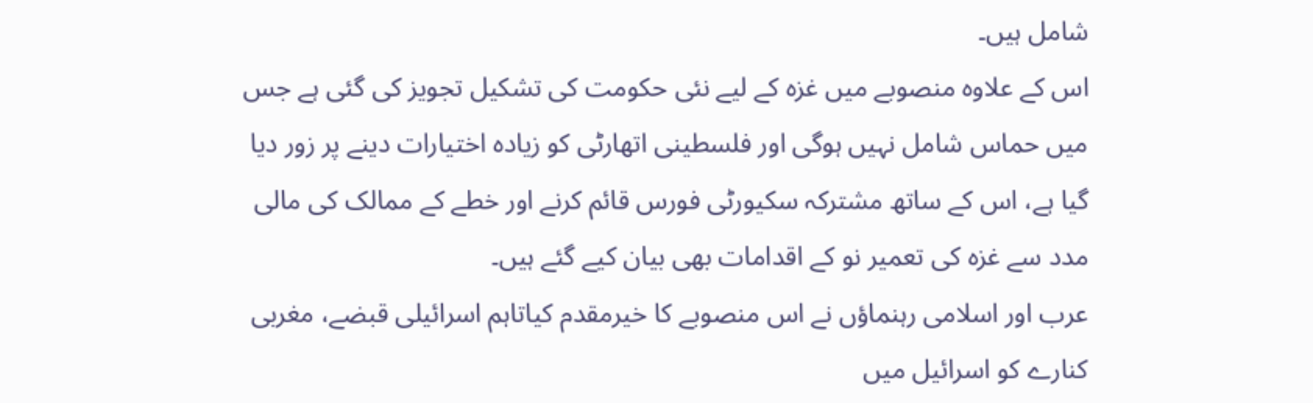شامل ہیں۔
اس کے علاوہ منصوبے میں غزہ کے لیے نئی حکومت کی تشکیل تجویز کی گئی ہے جس میں حماس شامل نہیں ہوگی اور فلسطینی اتھارٹی کو زیادہ اختیارات دینے پر زور دیا گیا ہے، اس کے ساتھ مشترکہ سکیورٹی فورس قائم کرنے اور خطے کے ممالک کی مالی مدد سے غزہ کی تعمیر نو کے اقدامات بھی بیان کیے گئے ہیں۔
عرب اور اسلامی رہنماؤں نے اس منصوبے کا خیرمقدم کیاتاہم اسرائیلی قبضے، مغربی کنارے کو اسرائیل میں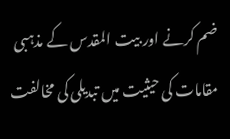ضم کرنے اور بیت المقدس کے مذہبی مقامات کی حیثیت میں تبدیلی کی مخالفت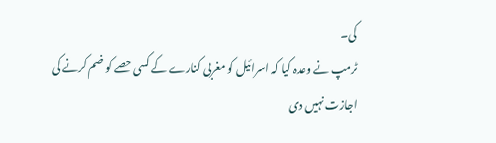کی۔
ٹرمپ نے وعدہ کیا کہ اسرائیل کو مغربی کنارے کے کسی حصے کو ضم کرنے کی اجازت نہیں دی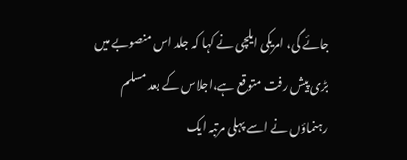جائے گی، امریکی ایلچی نے کہا کہ جلد اس منصوبے میں بڑی پیش رفت متوقع ہے،اجلاس کے بعد مسلم رہنماؤں نے اسے پہلی مرتبہ ایک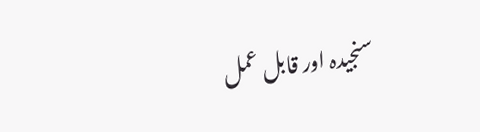سنجیدہ اور قابل عمل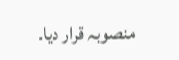منصوبہ قرار دیا۔